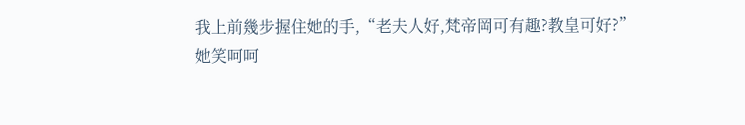我上前幾步握住她的手,“老夫人好,梵帝岡可有趣?教皇可好?”
她笑呵呵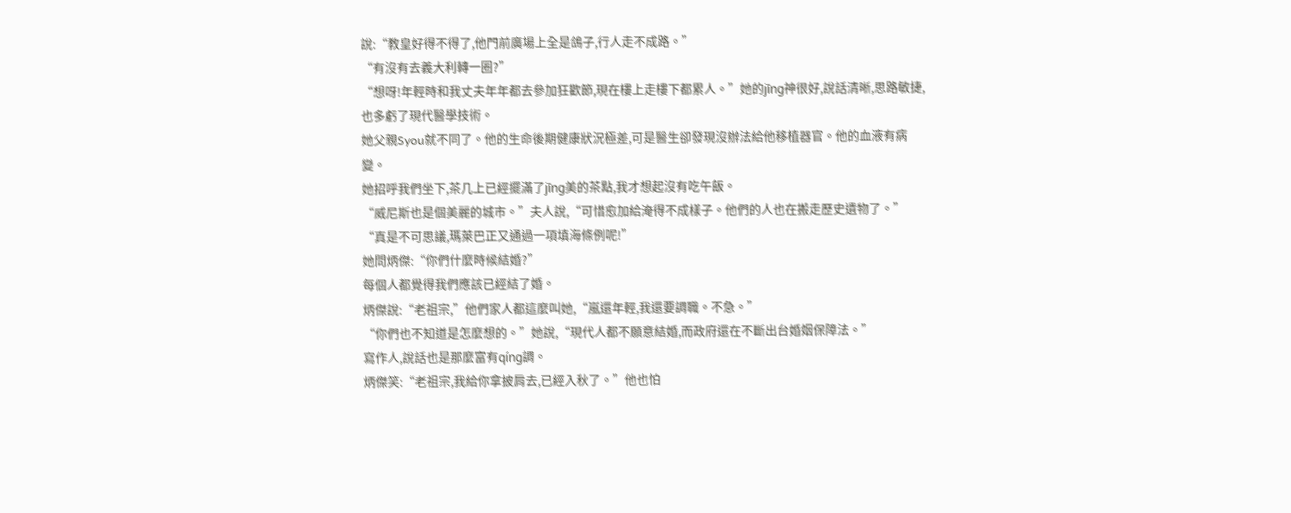說:“教皇好得不得了,他門前廣場上全是鴿子,行人走不成路。”
“有沒有去義大利轉一圈?”
“想呀!年輕時和我丈夫年年都去參加狂歡節,現在樓上走樓下都累人。”她的jīng神很好,說話清晰,思路敏捷,也多虧了現代醫學技術。
她父親Syou就不同了。他的生命後期健康狀況極差,可是醫生卻發現沒辦法給他移植器官。他的血液有病變。
她招呼我們坐下,茶几上已經擺滿了jīng美的茶點,我才想起沒有吃午飯。
“威尼斯也是個美麗的城市。”夫人說,“可惜愈加給淹得不成樣子。他們的人也在搬走歷史遺物了。”
“真是不可思議,瑪萊巴正又通過一項填海條例呢!”
她問炳傑:“你們什麼時候結婚?”
每個人都覺得我們應該已經結了婚。
炳傑說:“老祖宗,”他們家人都這麼叫她,“嵐還年輕,我還要調職。不急。”
“你們也不知道是怎麼想的。”她說,“現代人都不願意結婚,而政府還在不斷出台婚姻保障法。”
寫作人,說話也是那麼富有qíng調。
炳傑笑:“老祖宗,我給你拿披肩去,已經入秋了。”他也怕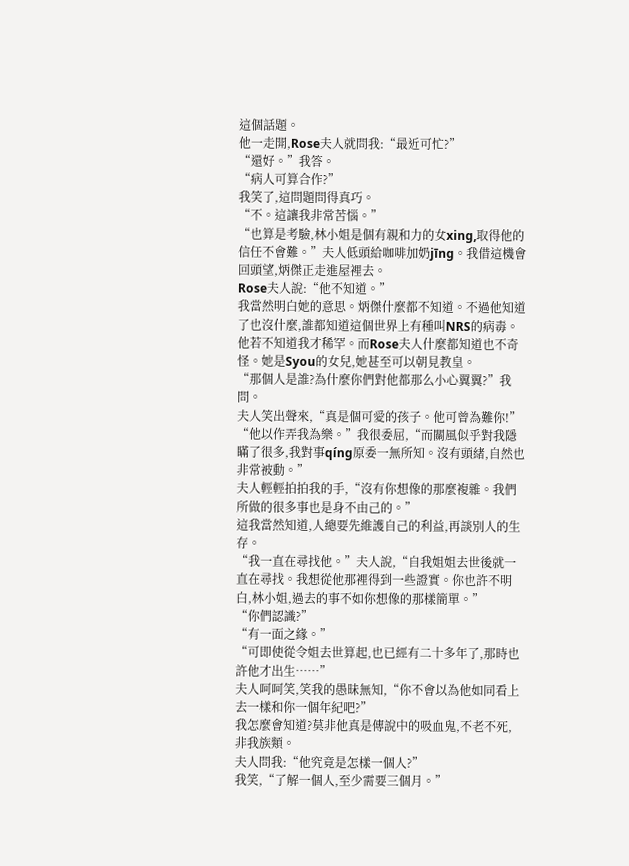這個話題。
他一走開,Rose夫人就問我:“最近可忙?”
“還好。”我答。
“病人可算合作?”
我笑了,這問題問得真巧。
“不。這讓我非常苦惱。”
“也算是考驗,林小姐是個有親和力的女xing,取得他的信任不會難。”夫人低頭給咖啡加奶jīng。我借這機會回頭望,炳傑正走進屋裡去。
Rose夫人說:“他不知道。”
我當然明白她的意思。炳傑什麼都不知道。不過他知道了也沒什麼,誰都知道這個世界上有種叫NRS的病毒。他若不知道我才稀罕。而Rose夫人什麼都知道也不奇怪。她是Syou的女兒,她甚至可以朝見教皇。
“那個人是誰?為什麼你們對他都那么小心翼翼?”我問。
夫人笑出聲來,“真是個可愛的孩子。他可曾為難你!”
“他以作弄我為樂。”我很委屈,“而關風似乎對我隱瞞了很多,我對事qíng原委一無所知。沒有頭緒,自然也非常被動。”
夫人輕輕拍拍我的手,“沒有你想像的那麼複雜。我們所做的很多事也是身不由己的。”
這我當然知道,人總要先維護自己的利益,再談別人的生存。
“我一直在尋找他。”夫人說,“自我姐姐去世後就一直在尋找。我想從他那裡得到一些證實。你也許不明白,林小姐,過去的事不如你想像的那樣簡單。”
“你們認識?”
“有一面之緣。”
“可即使從令姐去世算起,也已經有二十多年了,那時也許他才出生……”
夫人呵呵笑,笑我的愚昧無知,“你不會以為他如同看上去一樣和你一個年紀吧?”
我怎麼會知道?莫非他真是傳說中的吸血鬼,不老不死,非我族類。
夫人問我:“他究竟是怎樣一個人?”
我笑,“了解一個人,至少需要三個月。”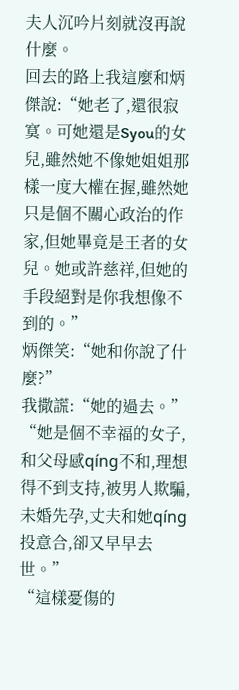夫人沉吟片刻就沒再說什麼。
回去的路上我這麼和炳傑說:“她老了,還很寂寞。可她還是Syou的女兒,雖然她不像她姐姐那樣一度大權在握,雖然她只是個不關心政治的作家,但她畢竟是王者的女兒。她或許慈祥,但她的手段絕對是你我想像不到的。”
炳傑笑:“她和你說了什麼?”
我撒謊:“她的過去。”
“她是個不幸福的女子,和父母感qíng不和,理想得不到支持,被男人欺騙,未婚先孕,丈夫和她qíng投意合,卻又早早去世。”
“這樣憂傷的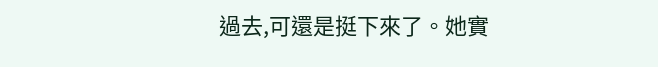過去,可還是挺下來了。她實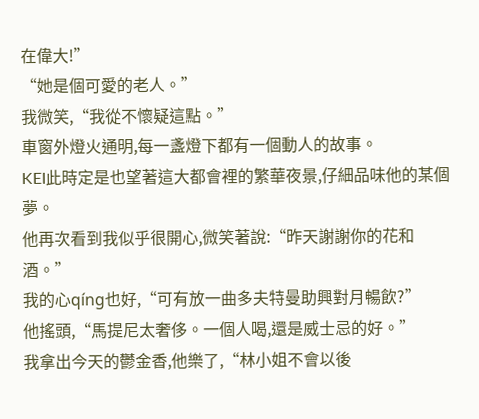在偉大!”
“她是個可愛的老人。”
我微笑,“我從不懷疑這點。”
車窗外燈火通明,每一盞燈下都有一個動人的故事。
KEI此時定是也望著這大都會裡的繁華夜景,仔細品味他的某個夢。
他再次看到我似乎很開心,微笑著說:“昨天謝謝你的花和酒。”
我的心qíng也好,“可有放一曲多夫特曼助興對月暢飲?”
他搖頭,“馬提尼太奢侈。一個人喝,還是威士忌的好。”
我拿出今天的鬱金香,他樂了,“林小姐不會以後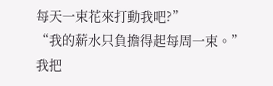每天一束花來打動我吧?”
“我的薪水只負擔得起每周一束。”我把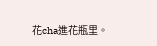花cha進花瓶里。